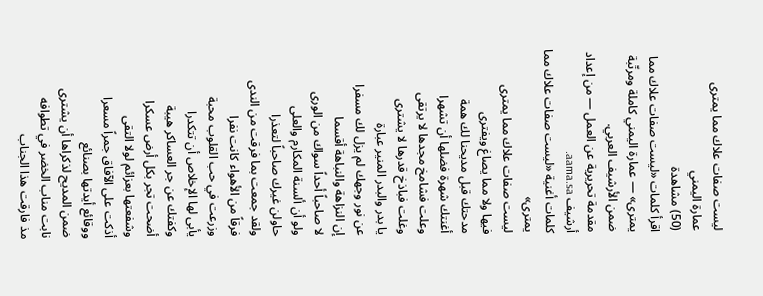ليست صفات علاك مما يمترى
عمارة اليمني
(50) مشاهدة
اقرأ كلمات «ليست صفات علاك مما يمترى» — عمارة اليمني كاملة ومرتّبة ضمن الأرشيف العربي.
مقدمة تحريرية عن العمل — من إعداد أرشيف aama.sa.
كلمات أغنية «ليست صفات علاك مما يمترى»
ليست صفات علاك مما يمترى
فيها ولا مما يصاغ ويفترى
مدحتك قبل مديحنا لك همة
أغنتك شهرة فضلها أن تشهرا
وعلت فشامخ مجدها لا يرتقى
وغلت فباذخ قدرها لا يشترى
يا بدر والبدر المنير عبارة
عن نور وجهك لم يزل لك مسفرا
إن النزاهة والنباهة أقسما
لا صاحباً أحداً سواك من الورى
ولو أن ألسنة المكارم والعلى
حاولن غيرك صاحباً لتعذرا
ولقد جمعت بما فرقت من الندى
فرقاً من الأهواء كانت نفرا
وزرعت في حب القلوب محبة
يأبى لها الإخلاص أن تتكدرا
وكفتك عن جر العساكر هيبة
أضحت تجر بكل أرض عسكرا
وشفعتها بعزائم لولا التقى
أذكت على الآفاق جمراً مسعرا
ووقائع أيدتها بصنائع
ضمن المديح لذكراها أن يشترى
نابت مناب الخضر في تطوافه
مذ فارقت هذا الجناب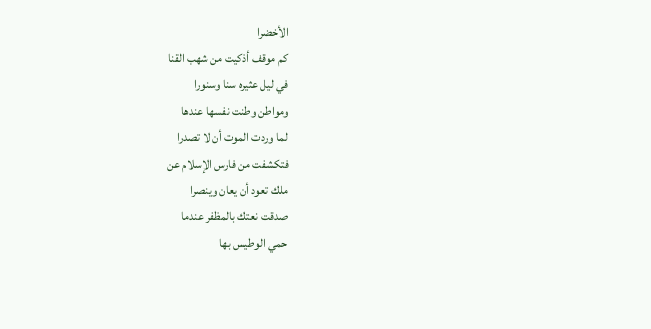الأخضرا
كم موقف أذكيت من شهب القنا
في ليل عثيره سنا وسنورا
ومواطن وطنت نفسها عندها
لما وردت الموت أن لا تصدرا
فتكشفت من فارس الإسلام عن
ملك تعود أن يعان وينصرا
صدقت نعتك بالمظفر عندما
حمي الوطيس بها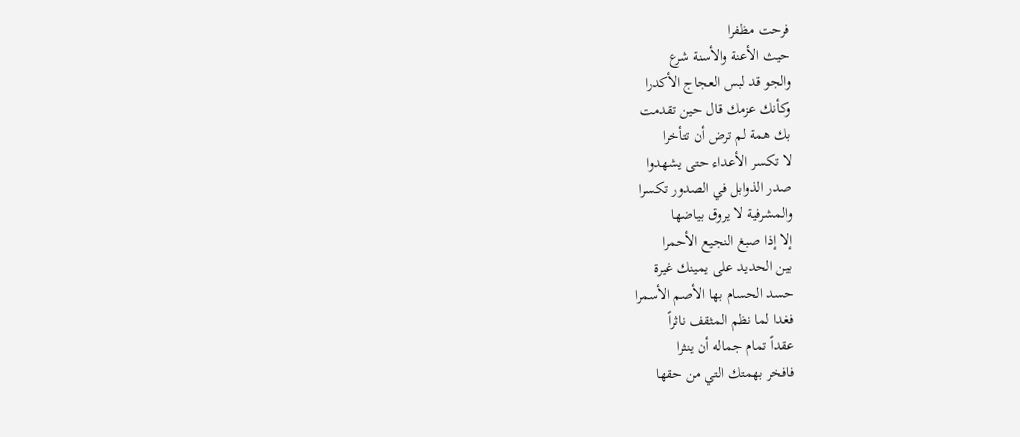فرحت مظفرا
حيث الأعنة والأسنة شرع
والجو قد لبس العجاج الأكدرا
وكأنك عزمك قال حين تقدمت
بك همة لم ترض أن تتأخرا
لا تكسر الأعداء حتى يشهدوا
صدر الذوابل في الصدور تكسرا
والمشرفية لا يروق بياضها
إلا إذا صبغ النجيع الأحمرا
بين الحديد على يمينك غيرة
حسد الحسام بها الأصم الأسمرا
فغدا لما نظم المثقف ناثراً
عقداً تمام جماله أن ينثرا
فافخر بهمتك التي من حقها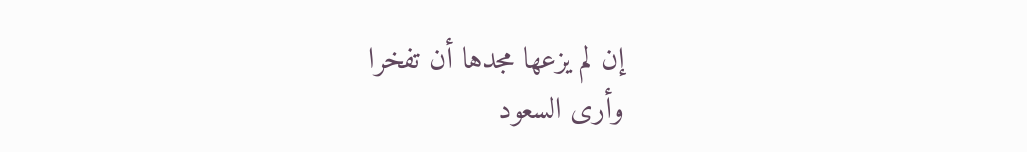إن لم يزعها مجدها أن تفخرا
وأرى السعود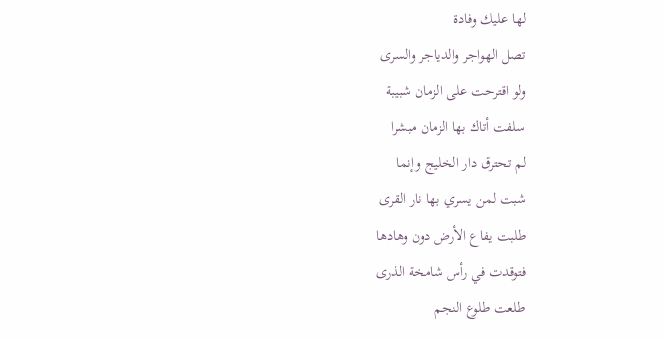لها عليك وفادة
تصل الهواجر والدياجر والسرى
ولو اقترحت على الزمان شبيبة
سلفت أتاك بها الزمان مبشرا
لم تحترق دار الخليج وإنما
شبت لمن يسري بها نار القرى
طلبت يفاع الأرض دون وهادها
فتوقدت في رأس شامخة الذرى
طلعت طلوع النجم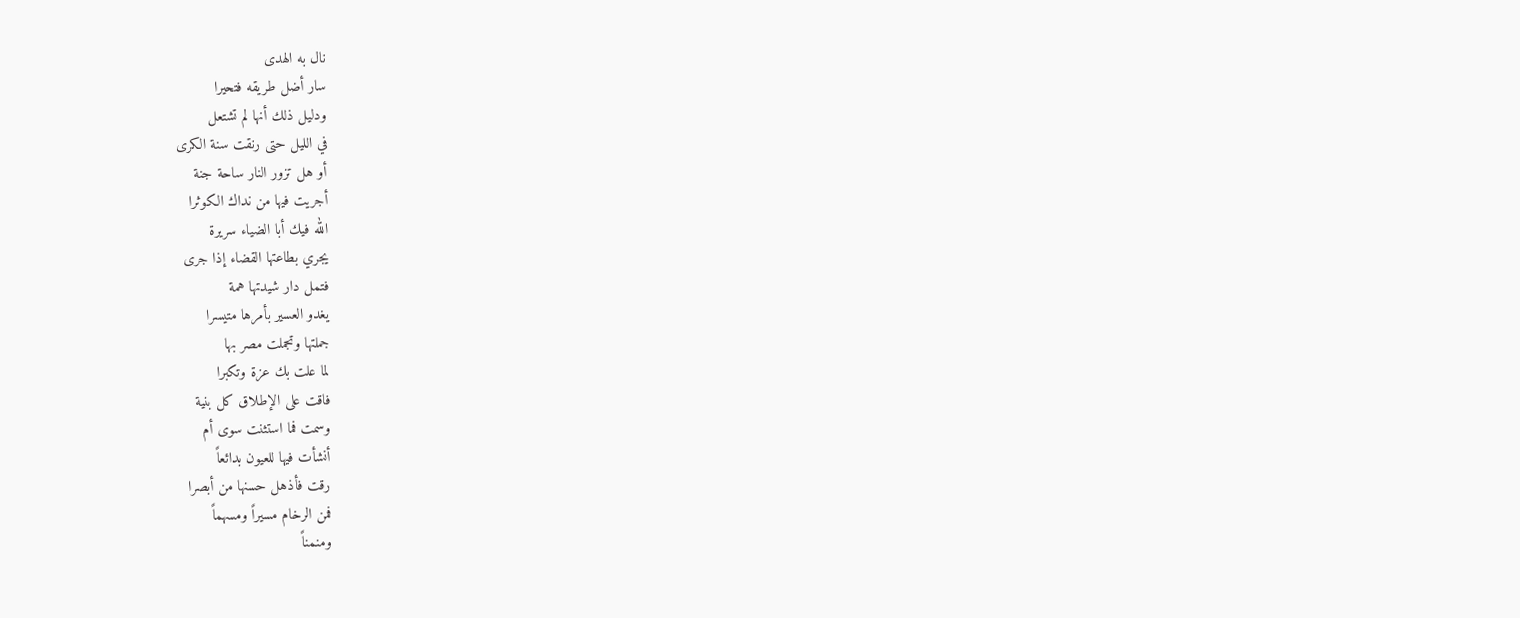نال به الهدى
سار أضل طريقه فتحيرا
ودليل ذلك أنها لم تشتعل
في الليل حتى رنقت سنة الكرى
أو هل تزور النار ساحة جنة
أجريت فيها من نداك الكوثرا
الله فيك أبا الضياء سريرة
يجري بطاعتها القضاء إذا جرى
فتمل دار شيدتها همة
يغدو العسير بأمرها متيسرا
جملتها وتجملت مصر بها
لما علت بك عزة وتكبرا
فاقت على الإطلاق كل بنية
وسمت فما استثنت سوى أم
أنشأت فيها للعيون بدائعاً
رقت فأذهل حسنها من أبصرا
فمن الرخام مسيراً ومسهماً
ومنمناً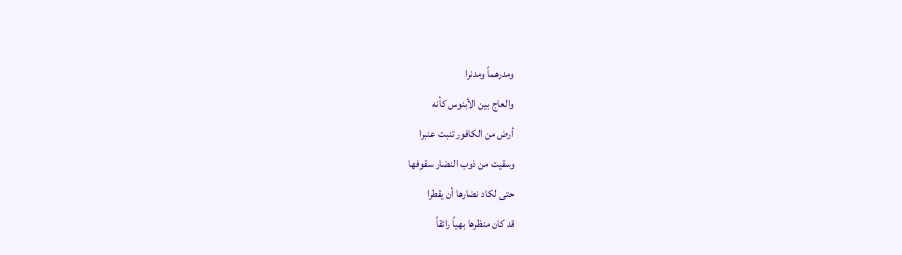ومدرهماً ومدنرا
والعاج بين الأبنوس كأنه
أرض من الكافور تنبت عنبرا
وسقيت من ذوب النضار سقوفها
حتى لكاد نضارها أن يقطرا
قد كان منظرها بهياً رائقاً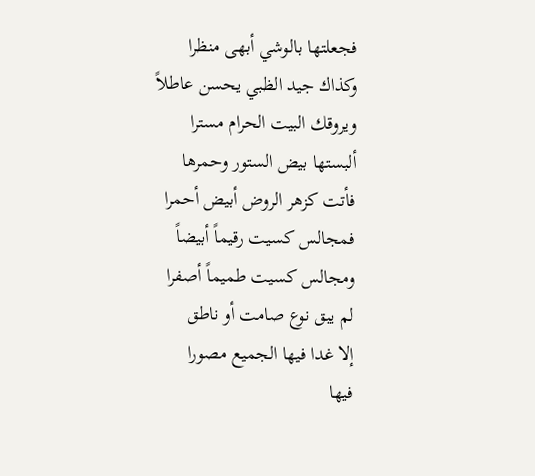فجعلتها بالوشي أبهى منظرا
وكذاك جيد الظبي يحسن عاطلاً
ويروقك البيت الحرام مسترا
ألبستها بيض الستور وحمرها
فأتت كزهر الروض أبيض أحمرا
فمجالس كسيت رقيماً أبيضاً
ومجالس كسيت طميماً أصفرا
لم يبق نوع صامت أو ناطق
إلا غدا فيها الجميع مصورا
فيها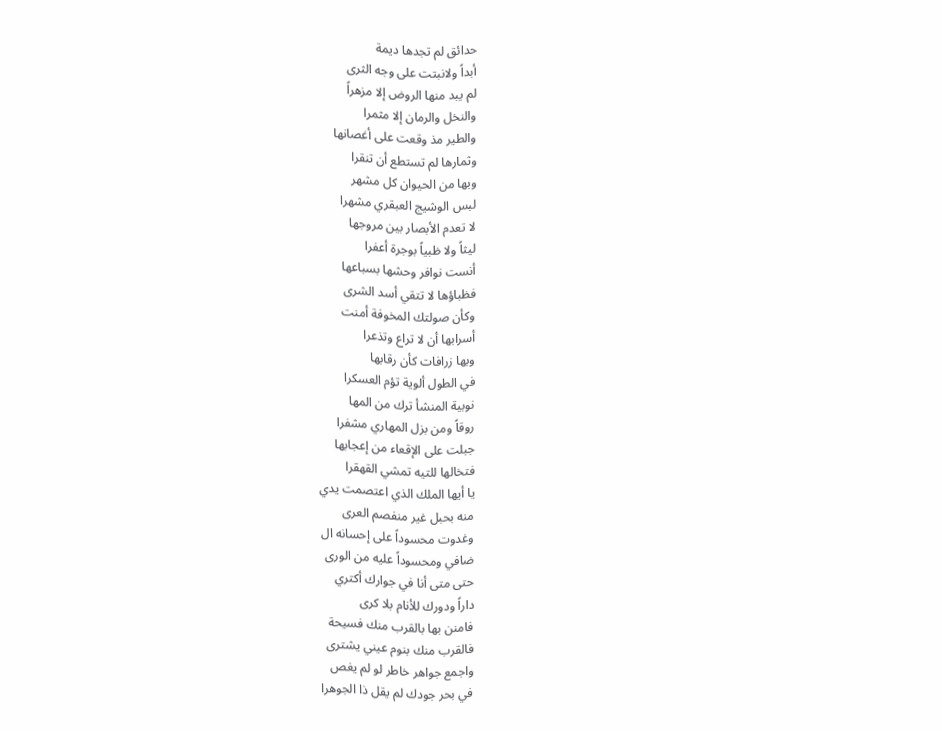حدائق لم تجدها ديمة
أبداً ولانبتت على وجه الثرى
لم يبد منها الروض إلا مزهراً
والنخل والرمان إلا مثمرا
والطير مذ وقعت على أغصانها
وثمارها لم تستطع أن تنقرا
وبها من الحيوان كل مشهر
لبس الوشيج العبقري مشهرا
لا تعدم الأبصار بين مروجها
ليثاً ولا ظبياً بوجرة أعفرا
أنست نوافر وحشها بسباعها
فظباؤها لا تتقي أسد الشرى
وكأن صولتك المخوفة أمنت
أسرابها أن لا تراع وتذعرا
وبها زرافات كأن رقابها
في الطول ألوية تؤم العسكرا
نوبية المنشأ ترك من المها
روقاً ومن بزل المهاري مشفرا
جبلت على الإقعاء من إعجابها
فتخالها للتيه تمشي القهقرا
يا أيها الملك الذي اعتصمت يدي
منه بحبل غير منفصم العرى
وغدوت محسوداً على إحسانه ال
ضافي ومحسوداً عليه من الورى
حتى متى أنا في جوارك أكتري
داراً ودورك للأنام بلا كرى
فامنن بها بالقرب منك فسيحة
فالقرب منك بنوم عيني يشترى
واجمع جواهر خاطر لو لم يغص
في بحر جودك لم يقل ذا الجوهرا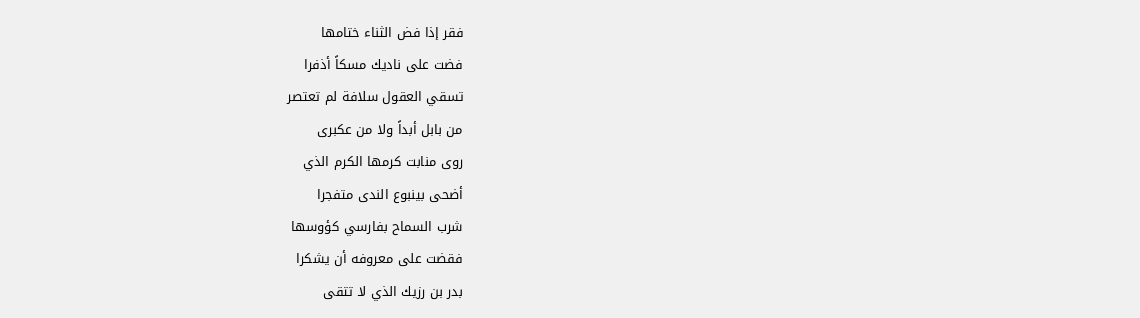فقر إذا فض الثناء ختامها
فضت على ناديك مسكاً أذفرا
تسقي العقول سلافة لم تعتصر
من بابل أبداً ولا من عكبرى
روى منابت كرمها الكرم الذي
أضحى بينبوع الندى متفجرا
شرب السماح بفارسي كؤوسها
فقضت على معروفه أن يشكرا
بدر بن رزيك الذي لا تتقى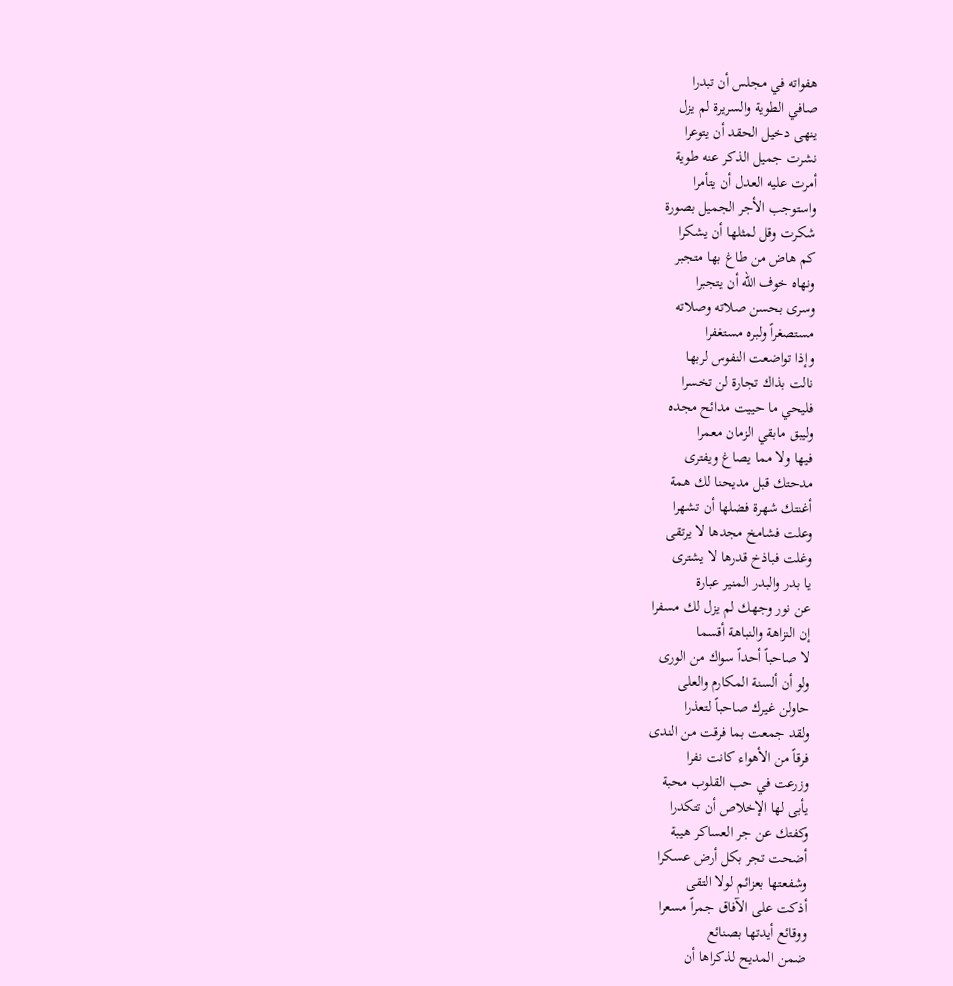هفواته في مجلس أن تبدرا
صافي الطوية والسريرة لم يزل
ينهى دخيل الحقد أن يتوعرا
نشرت جميل الذكر عنه طوية
أمرت عليه العدل أن يتأمرا
واستوجب الأجر الجميل بصورة
شكرت وقل لمثلها أن يشكرا
كم هاض من طاغ بها متجبر
ونهاه خوف الله أن يتجبرا
وسرى بحسن صلاته وصلاته
مستصغراً ولبره مستغفرا
وإذا تواضعت النفوس لربها
نالت بذاك تجارة لن تخسرا
فليحي ما حييت مدائح مجده
وليبق مابقي الزمان معمرا
فيها ولا مما يصاغ ويفترى
مدحتك قبل مديحنا لك همة
أغنتك شهرة فضلها أن تشهرا
وعلت فشامخ مجدها لا يرتقى
وغلت فباذخ قدرها لا يشترى
يا بدر والبدر المنير عبارة
عن نور وجهك لم يزل لك مسفرا
إن النزاهة والنباهة أقسما
لا صاحباً أحداً سواك من الورى
ولو أن ألسنة المكارم والعلى
حاولن غيرك صاحباً لتعذرا
ولقد جمعت بما فرقت من الندى
فرقاً من الأهواء كانت نفرا
وزرعت في حب القلوب محبة
يأبى لها الإخلاص أن تتكدرا
وكفتك عن جر العساكر هيبة
أضحت تجر بكل أرض عسكرا
وشفعتها بعزائم لولا التقى
أذكت على الآفاق جمراً مسعرا
ووقائع أيدتها بصنائع
ضمن المديح لذكراها أن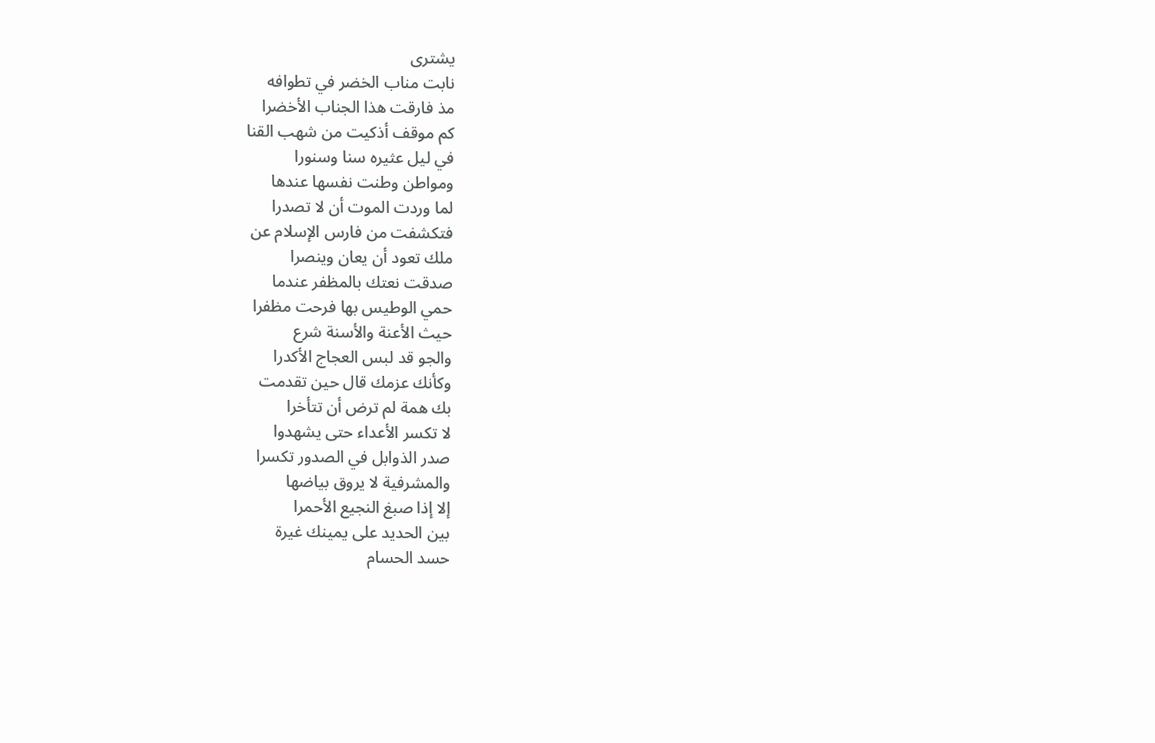يشترى
نابت مناب الخضر في تطوافه
مذ فارقت هذا الجناب الأخضرا
كم موقف أذكيت من شهب القنا
في ليل عثيره سنا وسنورا
ومواطن وطنت نفسها عندها
لما وردت الموت أن لا تصدرا
فتكشفت من فارس الإسلام عن
ملك تعود أن يعان وينصرا
صدقت نعتك بالمظفر عندما
حمي الوطيس بها فرحت مظفرا
حيث الأعنة والأسنة شرع
والجو قد لبس العجاج الأكدرا
وكأنك عزمك قال حين تقدمت
بك همة لم ترض أن تتأخرا
لا تكسر الأعداء حتى يشهدوا
صدر الذوابل في الصدور تكسرا
والمشرفية لا يروق بياضها
إلا إذا صبغ النجيع الأحمرا
بين الحديد على يمينك غيرة
حسد الحسام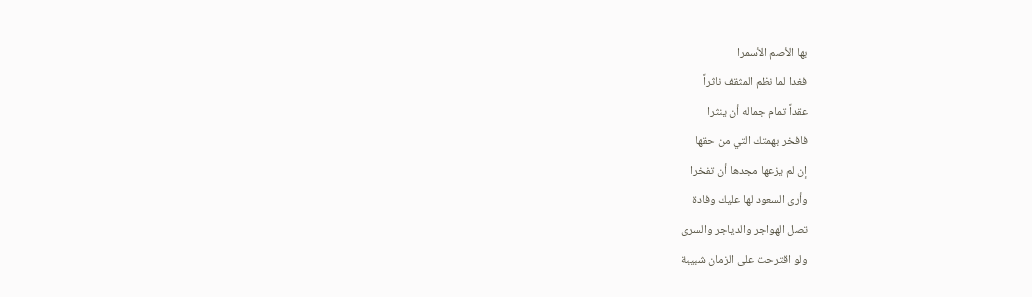بها الأصم الأسمرا
فغدا لما نظم المثقف ناثراً
عقداً تمام جماله أن ينثرا
فافخر بهمتك التي من حقها
إن لم يزعها مجدها أن تفخرا
وأرى السعود لها عليك وفادة
تصل الهواجر والدياجر والسرى
ولو اقترحت على الزمان شبيبة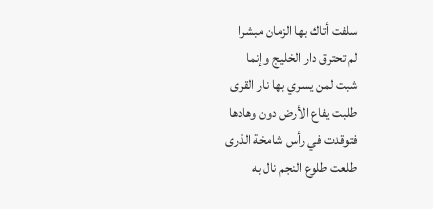سلفت أتاك بها الزمان مبشرا
لم تحترق دار الخليج وإنما
شبت لمن يسري بها نار القرى
طلبت يفاع الأرض دون وهادها
فتوقدت في رأس شامخة الذرى
طلعت طلوع النجم نال به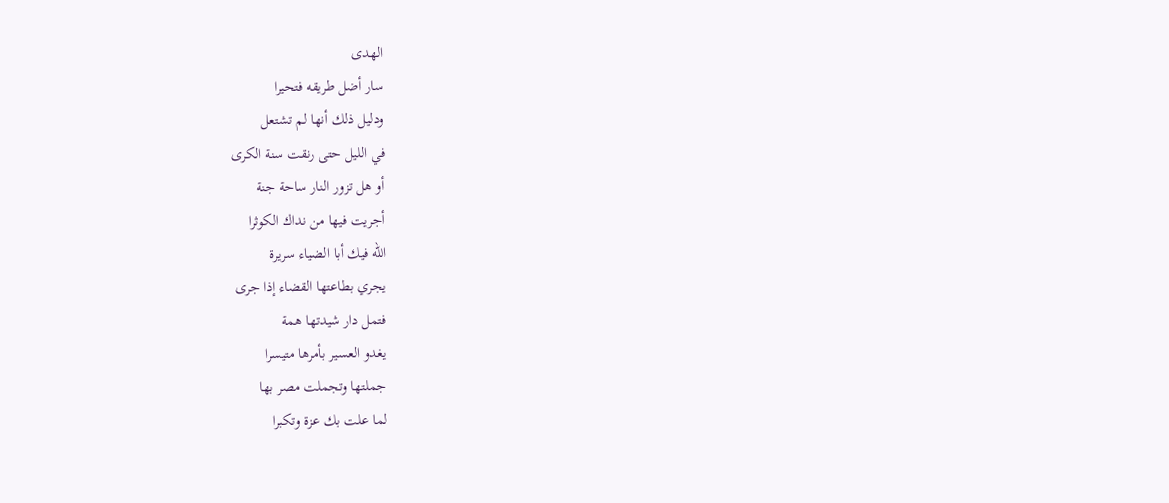الهدى
سار أضل طريقه فتحيرا
ودليل ذلك أنها لم تشتعل
في الليل حتى رنقت سنة الكرى
أو هل تزور النار ساحة جنة
أجريت فيها من نداك الكوثرا
الله فيك أبا الضياء سريرة
يجري بطاعتها القضاء إذا جرى
فتمل دار شيدتها همة
يغدو العسير بأمرها متيسرا
جملتها وتجملت مصر بها
لما علت بك عزة وتكبرا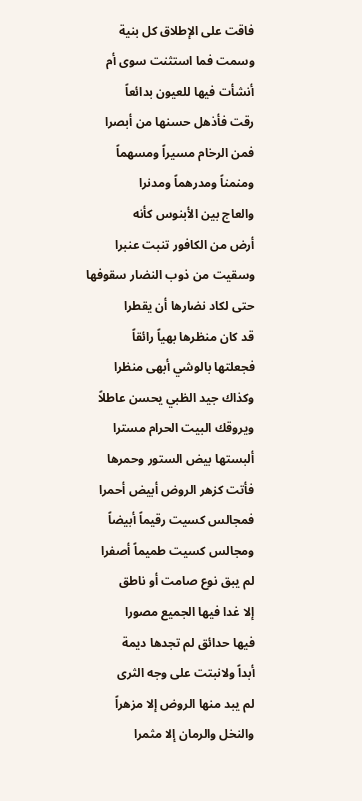فاقت على الإطلاق كل بنية
وسمت فما استثنت سوى أم
أنشأت فيها للعيون بدائعاً
رقت فأذهل حسنها من أبصرا
فمن الرخام مسيراً ومسهماً
ومنمناً ومدرهماً ومدنرا
والعاج بين الأبنوس كأنه
أرض من الكافور تنبت عنبرا
وسقيت من ذوب النضار سقوفها
حتى لكاد نضارها أن يقطرا
قد كان منظرها بهياً رائقاً
فجعلتها بالوشي أبهى منظرا
وكذاك جيد الظبي يحسن عاطلاً
ويروقك البيت الحرام مسترا
ألبستها بيض الستور وحمرها
فأتت كزهر الروض أبيض أحمرا
فمجالس كسيت رقيماً أبيضاً
ومجالس كسيت طميماً أصفرا
لم يبق نوع صامت أو ناطق
إلا غدا فيها الجميع مصورا
فيها حدائق لم تجدها ديمة
أبداً ولانبتت على وجه الثرى
لم يبد منها الروض إلا مزهراً
والنخل والرمان إلا مثمرا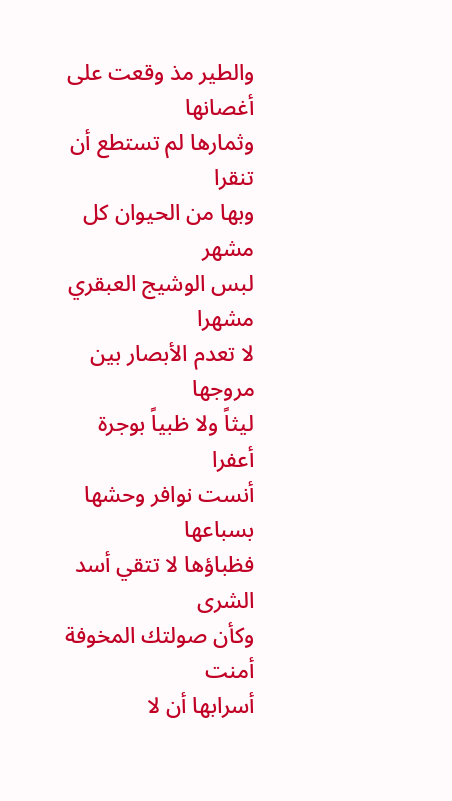والطير مذ وقعت على أغصانها
وثمارها لم تستطع أن تنقرا
وبها من الحيوان كل مشهر
لبس الوشيج العبقري مشهرا
لا تعدم الأبصار بين مروجها
ليثاً ولا ظبياً بوجرة أعفرا
أنست نوافر وحشها بسباعها
فظباؤها لا تتقي أسد الشرى
وكأن صولتك المخوفة أمنت
أسرابها أن لا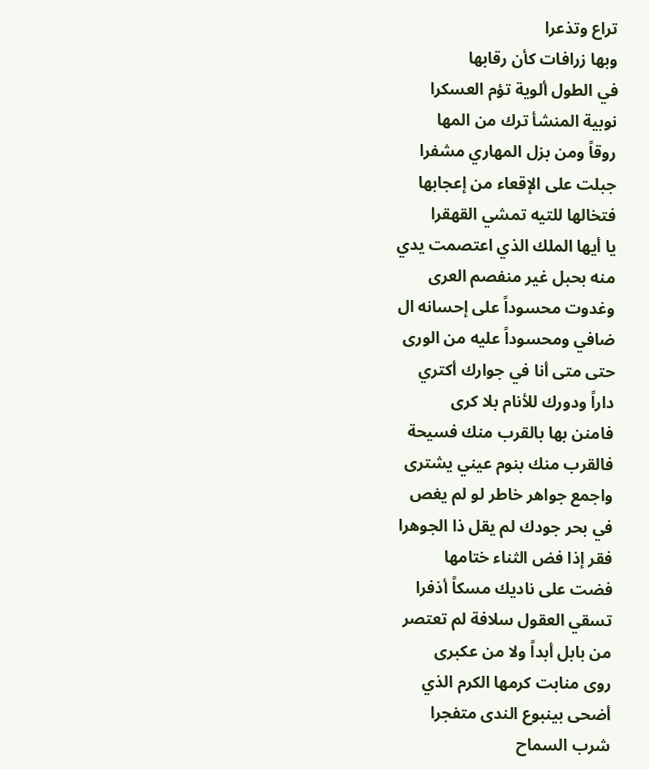تراع وتذعرا
وبها زرافات كأن رقابها
في الطول ألوية تؤم العسكرا
نوبية المنشأ ترك من المها
روقاً ومن بزل المهاري مشفرا
جبلت على الإقعاء من إعجابها
فتخالها للتيه تمشي القهقرا
يا أيها الملك الذي اعتصمت يدي
منه بحبل غير منفصم العرى
وغدوت محسوداً على إحسانه ال
ضافي ومحسوداً عليه من الورى
حتى متى أنا في جوارك أكتري
داراً ودورك للأنام بلا كرى
فامنن بها بالقرب منك فسيحة
فالقرب منك بنوم عيني يشترى
واجمع جواهر خاطر لو لم يغص
في بحر جودك لم يقل ذا الجوهرا
فقر إذا فض الثناء ختامها
فضت على ناديك مسكاً أذفرا
تسقي العقول سلافة لم تعتصر
من بابل أبداً ولا من عكبرى
روى منابت كرمها الكرم الذي
أضحى بينبوع الندى متفجرا
شرب السماح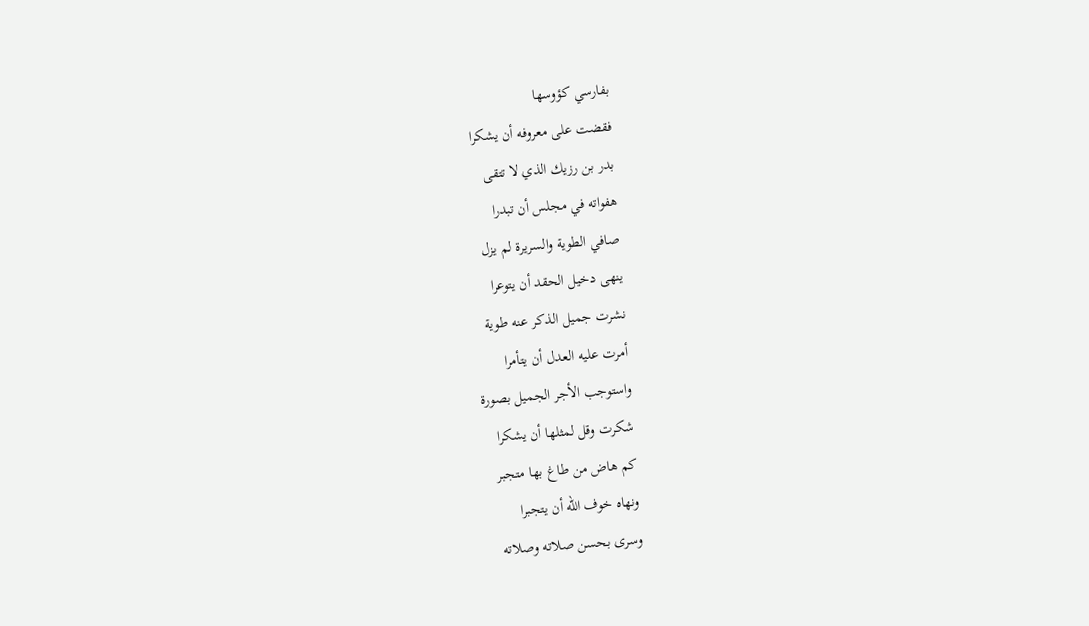بفارسي كؤوسها
فقضت على معروفه أن يشكرا
بدر بن رزيك الذي لا تتقى
هفواته في مجلس أن تبدرا
صافي الطوية والسريرة لم يزل
ينهى دخيل الحقد أن يتوعرا
نشرت جميل الذكر عنه طوية
أمرت عليه العدل أن يتأمرا
واستوجب الأجر الجميل بصورة
شكرت وقل لمثلها أن يشكرا
كم هاض من طاغ بها متجبر
ونهاه خوف الله أن يتجبرا
وسرى بحسن صلاته وصلاته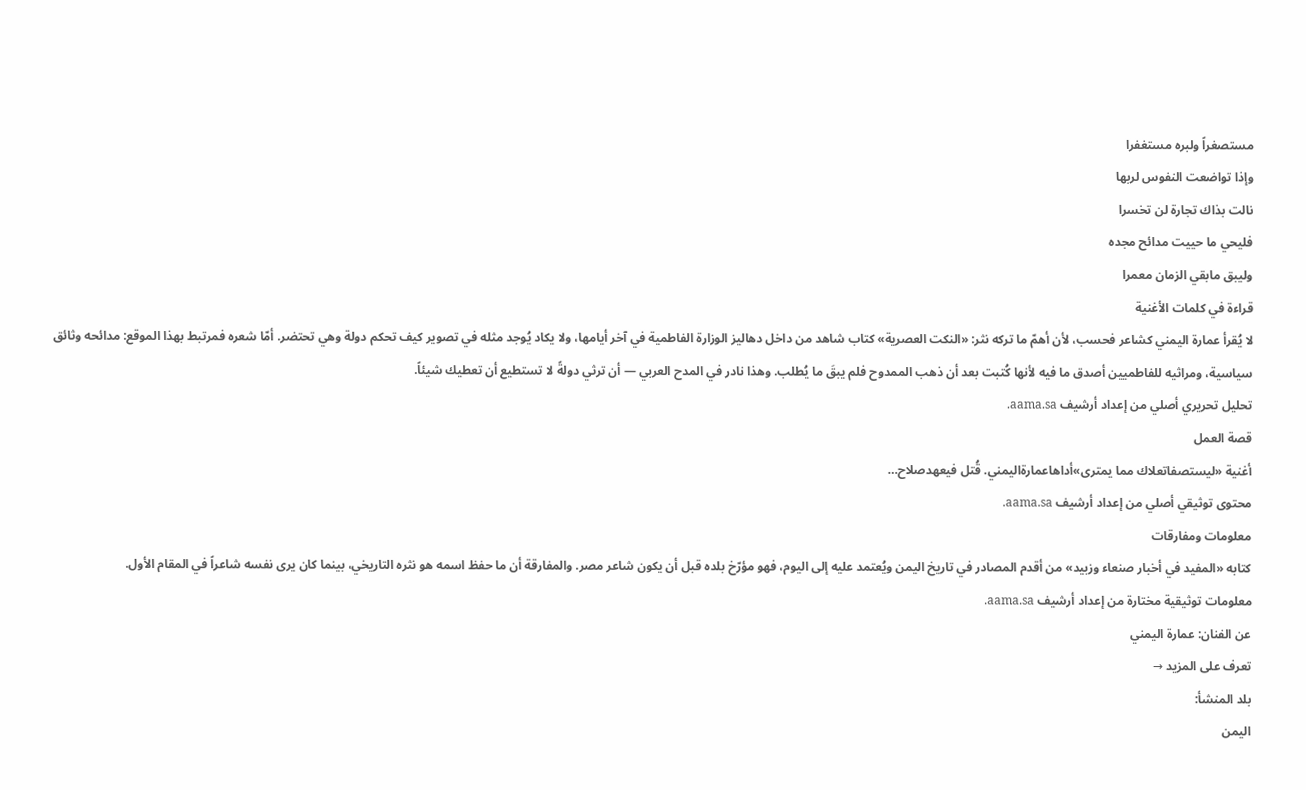مستصغراً ولبره مستغفرا
وإذا تواضعت النفوس لربها
نالت بذاك تجارة لن تخسرا
فليحي ما حييت مدائح مجده
وليبق مابقي الزمان معمرا
قراءة في كلمات الأغنية
لا يُقرأ عمارة اليمني كشاعر فحسب، لأن أهمّ ما تركه نثر: «النكت العصرية» كتاب شاهد من داخل دهاليز الوزارة الفاطمية في آخر أيامها، ولا يكاد يُوجد مثله في تصوير كيف تحكم دولة وهي تحتضر. أمّا شعره فمرتبط بهذا الموقع: مدائحه وثائق سياسية، ومراثيه للفاطميين أصدق ما فيه لأنها كُتبت بعد أن ذهب الممدوح فلم يبقَ ما يُطلب. وهذا نادر في المدح العربي — أن ترثي دولةً لا تستطيع أن تعطيك شيئاً.
تحليل تحريري أصلي من إعداد أرشيف aama.sa.
قصة العمل
أغنية «ليستصفاتعلاك مما يمترى»أداهاعمارةاليمني. قُتل فيعهدصلاح…
محتوى توثيقي أصلي من إعداد أرشيف aama.sa.
معلومات ومفارقات
كتابه «المفيد في أخبار صنعاء وزبيد» من أقدم المصادر في تاريخ اليمن ويُعتمد عليه إلى اليوم، فهو مؤرّخ بلده قبل أن يكون شاعر مصر. والمفارقة أن ما حفظ اسمه هو نثره التاريخي، بينما كان يرى نفسه شاعراً في المقام الأول.
معلومات توثيقية مختارة من إعداد أرشيف aama.sa.
عن الفنان: عمارة اليمني
تعرف على المزيد →
بلد المنشأ:
اليمن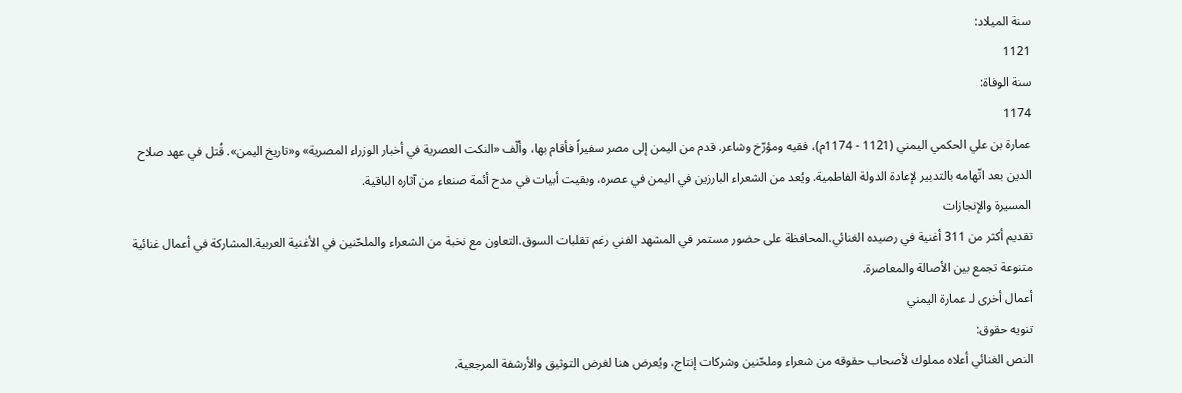سنة الميلاد:
1121
سنة الوفاة:
1174
عمارة بن علي الحكمي اليمني (1121 - 1174م)، فقيه ومؤرّخ وشاعر. قدم من اليمن إلى مصر سفيراً فأقام بها، وألّف «النكت العصرية في أخبار الوزراء المصرية» و«تاريخ اليمن». قُتل في عهد صلاح الدين بعد اتّهامه بالتدبير لإعادة الدولة الفاطمية. ويُعد من الشعراء البارزين في اليمن في عصره، وبقيت أبيات في مدح أئمة صنعاء من آثاره الباقية.
المسيرة والإنجازات
تقديم أكثر من 311 أغنية في رصيده الغنائي.المحافظة على حضور مستمر في المشهد الفني رغم تقلبات السوق.التعاون مع نخبة من الشعراء والملحّنين في الأغنية العربية.المشاركة في أعمال غنائية متنوعة تجمع بين الأصالة والمعاصرة.
أعمال أخرى لـ عمارة اليمني
تنويه حقوق:
النص الغنائي أعلاه مملوك لأصحاب حقوقه من شعراء وملحّنين وشركات إنتاج، ويُعرض هنا لغرض التوثيق والأرشفة المرجعية.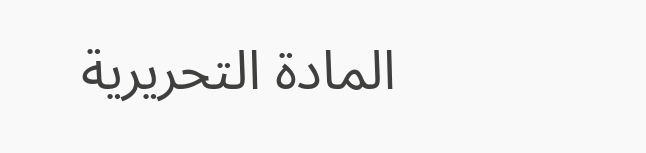المادة التحريرية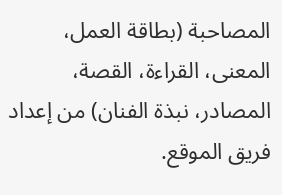المصاحبة (بطاقة العمل، المعنى، القراءة، القصة، المصادر، نبذة الفنان) من إعداد فريق الموقع.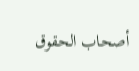أصحاب الحقوق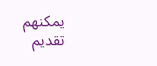يمكنهم تقديم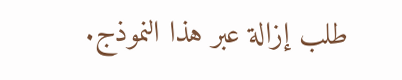طلب إزالة عبر هذا النموذج.